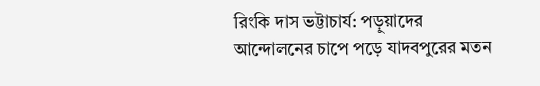রিংকি দাস ভট্টাচার্য: পড়ুয়াদের আন্দোলনের চাপে পড়ে যাদবপুরের মতন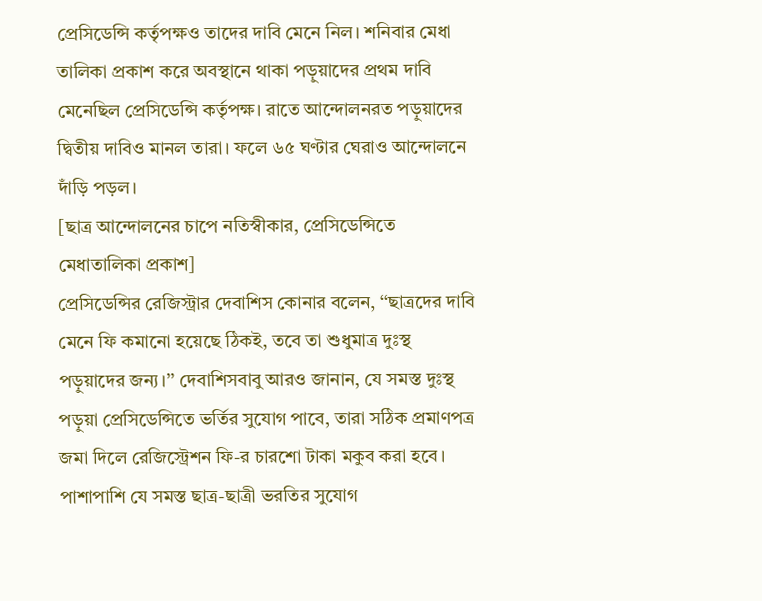প্রেসিডেন্সি কর্তৃপক্ষও তাদের দাবি মেনে নিল। শনিবার মেধা তালিকা প্রকাশ করে অবস্থানে থাকা পড়ুয়াদের প্রথম দাবি মেনেছিল প্রেসিডেন্সি কর্তৃপক্ষ। রাতে আন্দোলনরত পড়ুয়াদের দ্বিতীয় দাবিও মানল তারা। ফলে ৬৫ ঘণ্টার ঘেরাও আন্দোলনে দাঁড়ি পড়ল।
[ছাত্র আন্দোলনের চাপে নতিস্বীকার, প্রেসিডেন্সিতে মেধাতালিকা প্রকাশ]
প্রেসিডেন্সির রেজিস্ট্রার দেবাশিস কোনার বলেন, ‘‘ছাত্রদের দাবি মেনে ফি কমানো হয়েছে ঠিকই, তবে তা শুধুমাত্র দুঃস্থ পড়ুয়াদের জন্য।’’ দেবাশিসবাবু আরও জানান, যে সমস্ত দুঃস্থ পড়ুয়া প্রেসিডেন্সিতে ভর্তির সুযোগ পাবে, তারা সঠিক প্রমাণপত্র জমা দিলে রেজিস্ট্রেশন ফি-র চারশো টাকা মকুব করা হবে। পাশাপাশি যে সমস্ত ছাত্র-ছাত্রী ভরতির সুযোগ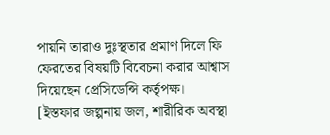পায়নি তারাও দুঃস্থতার প্রমাণ দিলে ফি ফেরতের বিষয়টি বিবেচনা করার আশ্বাস দিয়েছেন প্রেসিডেন্সি কর্তৃপক্ষ।
[ইস্তফার জল্পনায় জল, শারীরিক অবস্থা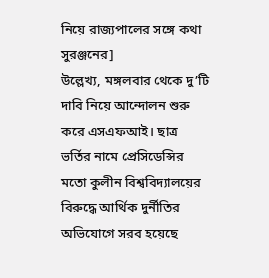নিয়ে রাজ্যপালের সঙ্গে কথা সুরঞ্জনের]
উল্লেখ্য, মঙ্গলবার থেকে দু’টি দাবি নিয়ে আন্দোলন শুরু করে এসএফআই। ছাত্র ভর্তির নামে প্রেসিডেন্সির মতো কুলীন বিশ্ববিদ্যালয়ের বিরুদ্ধে আর্থিক দুর্নীতির অভিযোগে সরব হয়েছে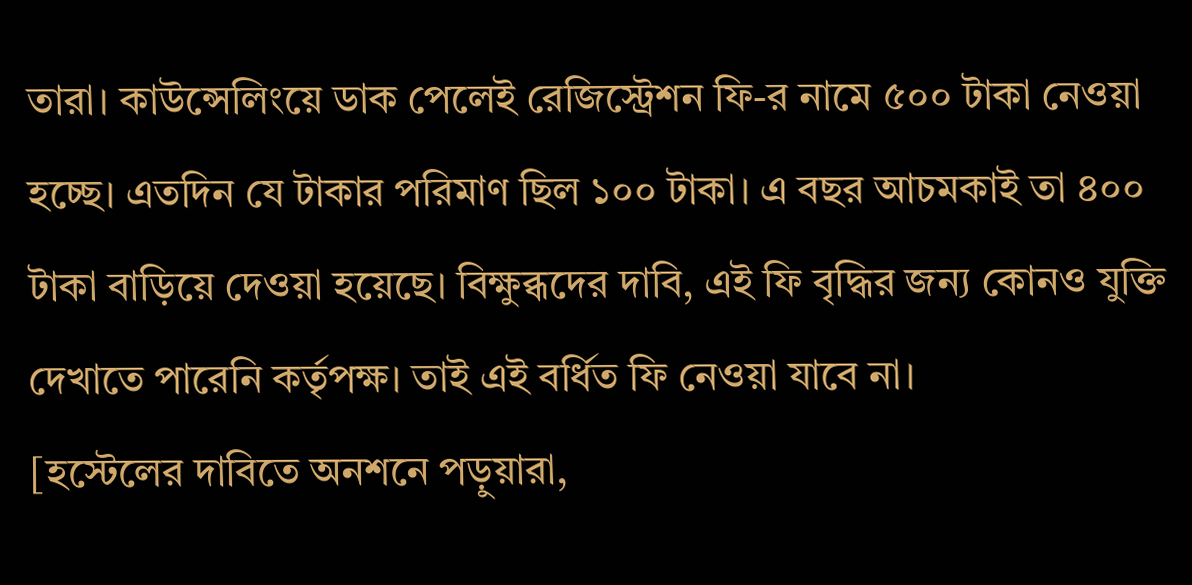তারা। কাউন্সেলিংয়ে ডাক পেলেই রেজিস্ট্রেশন ফি-র নামে ৫০০ টাকা নেওয়া হচ্ছে। এতদিন যে টাকার পরিমাণ ছিল ১০০ টাকা। এ বছর আচমকাই তা ৪০০ টাকা বাড়িয়ে দেওয়া হয়েছে। বিক্ষুব্ধদের দাবি, এই ফি বৃদ্ধির জন্য কোনও যুক্তি দেখাতে পারেনি কর্তৃপক্ষ। তাই এই বর্ধিত ফি নেওয়া যাবে না।
[হস্টেলের দাবিতে অনশনে পড়ুয়ারা,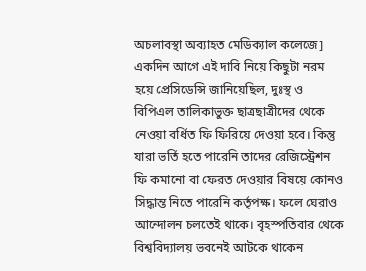অচলাবস্থা অব্যাহত মেডিক্যাল কলেজে]
একদিন আগে এই দাবি নিয়ে কিছুটা নরম হয়ে প্রেসিডেন্সি জানিয়েছিল, দুঃস্থ ও বিপিএল তালিকাভুক্ত ছাত্রছাত্রীদের থেকে নেওয়া বর্ধিত ফি ফিরিয়ে দেওয়া হবে। কিন্তু যারা ভর্তি হতে পারেনি তাদের রেজিস্ট্রেশন ফি কমানো বা ফেরত দেওয়ার বিষয়ে কোনও সিদ্ধান্ত নিতে পারেনি কর্তৃপক্ষ। ফলে ঘেরাও আন্দোলন চলতেই থাকে। বৃহস্পতিবার থেকে বিশ্ববিদ্যালয় ভবনেই আটকে থাকেন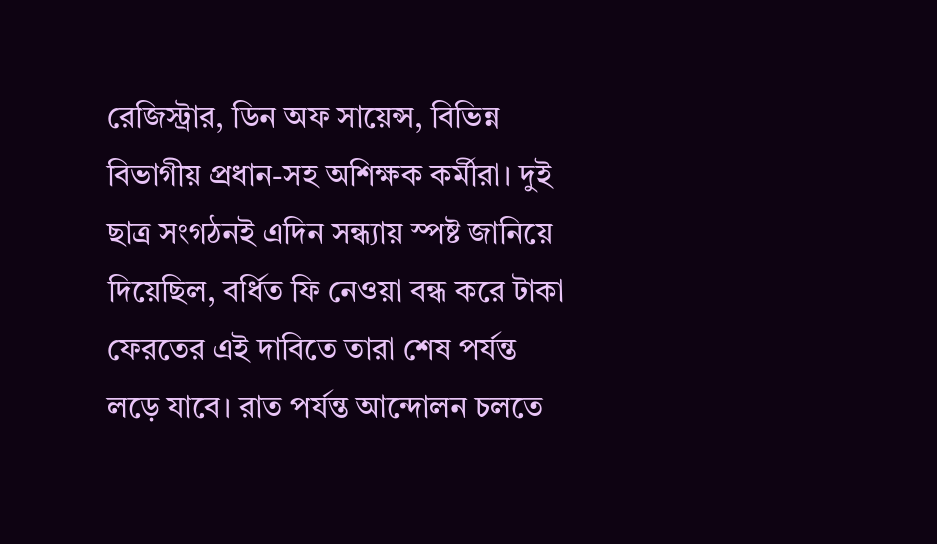রেজিস্ট্রার, ডিন অফ সায়েন্স, বিভিন্ন বিভাগীয় প্রধান-সহ অশিক্ষক কর্মীরা। দুই ছাত্র সংগঠনই এদিন সন্ধ্যায় স্পষ্ট জানিয়ে দিয়েছিল, বর্ধিত ফি নেওয়া বন্ধ করে টাকা ফেরতের এই দাবিতে তারা শেষ পর্যন্ত লড়ে যাবে। রাত পর্যন্ত আন্দোলন চলতে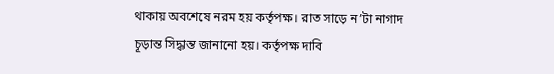থাকায় অবশেষে নরম হয় কর্তৃপক্ষ। রাত সাড়ে ন’টা নাগাদ চূড়ান্ত সিদ্ধান্ত জানানো হয়। কর্তৃপক্ষ দাবি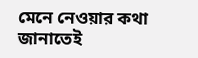মেনে নেওয়ার কথা জানাতেই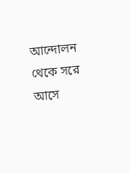আন্দোলন থেকে সরে আসে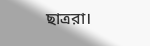ছাত্ররা।